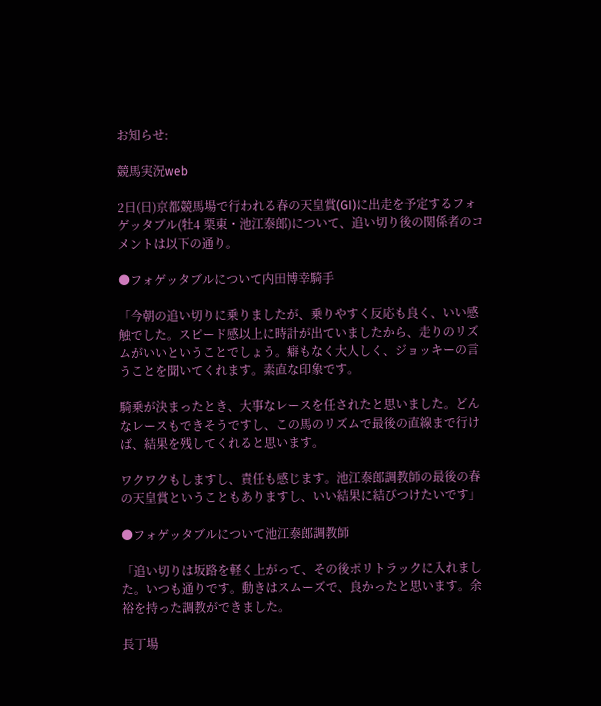お知らせ:

競馬実況web

2日(日)京都競馬場で行われる春の天皇賞(GI)に出走を予定するフォゲッタブル(牡4 栗東・池江泰郎)について、追い切り後の関係者のコメントは以下の通り。

●フォゲッタブルについて内田博幸騎手

「今朝の追い切りに乗りましたが、乗りやすく反応も良く、いい感触でした。スピード感以上に時計が出ていましたから、走りのリズムがいいということでしょう。癖もなく大人しく、ジョッキーの言うことを聞いてくれます。素直な印象です。

騎乗が決まったとき、大事なレースを任されたと思いました。どんなレースもできそうですし、この馬のリズムで最後の直線まで行けば、結果を残してくれると思います。

ワクワクもしますし、責任も感じます。池江泰郎調教師の最後の春の天皇賞ということもありますし、いい結果に結びつけたいです」

●フォゲッタブルについて池江泰郎調教師

「追い切りは坂路を軽く上がって、その後ポリトラックに入れました。いつも通りです。動きはスムーズで、良かったと思います。余裕を持った調教ができました。

長丁場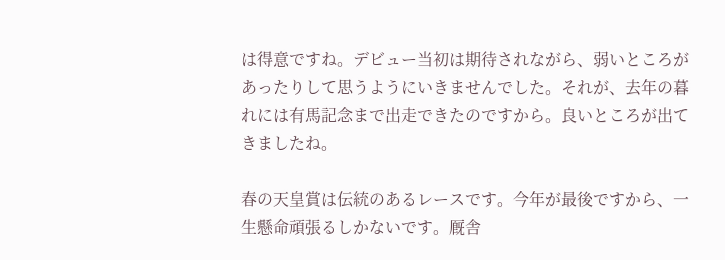は得意ですね。デビュー当初は期待されながら、弱いところがあったりして思うようにいきませんでした。それが、去年の暮れには有馬記念まで出走できたのですから。良いところが出てきましたね。

春の天皇賞は伝統のあるレースです。今年が最後ですから、一生懸命頑張るしかないです。厩舎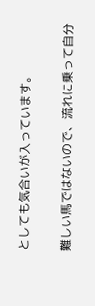としても気合いが入っています。

難しい馬ではないので、流れに乗って自分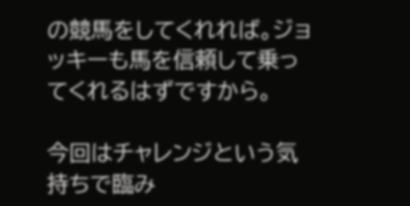の競馬をしてくれれば。ジョッキーも馬を信頼して乗ってくれるはずですから。

今回はチャレンジという気持ちで臨み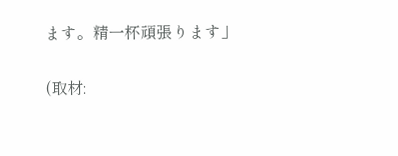ます。精一杯頑張ります」

(取材: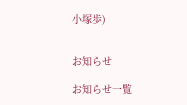小塚歩)


お知らせ

お知らせ一覧